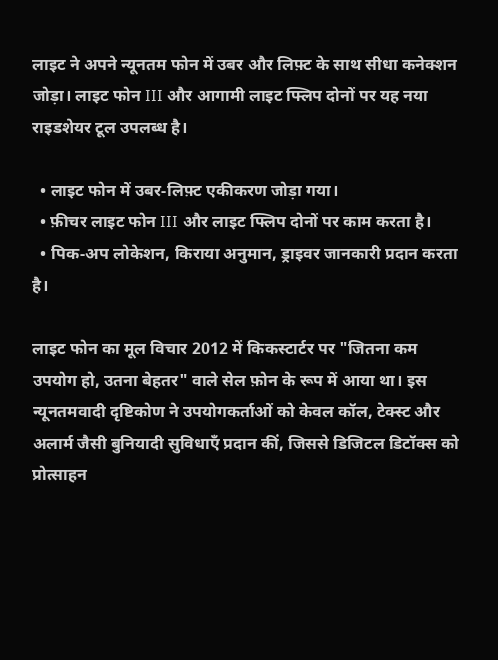लाइट ने अपने न्यूनतम फोन में उबर और लिफ़्ट के साथ सीधा कनेक्शन जोड़ा। लाइट फोन III और आगामी लाइट फ्लिप दोनों पर यह नया राइडशेयर टूल उपलब्ध है।

  • लाइट फोन में उबर‑लिफ़्ट एकीकरण जोड़ा गया।
  • फ़ीचर लाइट फोन III और लाइट फ्लिप दोनों पर काम करता है।
  • पिक‑अप लोकेशन, किराया अनुमान, ड्राइवर जानकारी प्रदान करता है।

लाइट फोन का मूल विचार 2012 में किकस्टार्टर पर "जितना कम उपयोग हो, उतना बेहतर" वाले सेल फ़ोन के रूप में आया था। इस न्यूनतमवादी दृष्टिकोण ने उपयोगकर्ताओं को केवल कॉल, टेक्स्ट और अलार्म जैसी बुनियादी सुविधाएँ प्रदान कीं, जिससे डिजिटल डिटॉक्स को प्रोत्साहन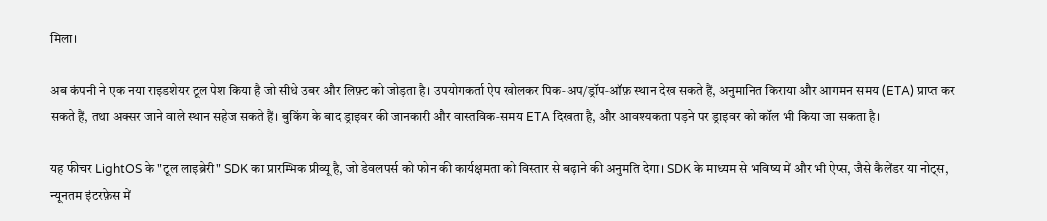मिला।

अब कंपनी ने एक नया राइडशेयर टूल पेश किया है जो सीधे उबर और लिफ़्ट को जोड़ता है। उपयोगकर्ता ऐप खोलकर पिक‑अप/ड्रॉप‑ऑफ़ स्थान देख सकते हैं, अनुमानित किराया और आगमन समय (ETA) प्राप्त कर सकते हैं, तथा अक्सर जाने वाले स्थान सहेज सकते हैं। बुकिंग के बाद ड्राइवर की जानकारी और वास्तविक‑समय ETA दिखता है, और आवश्यकता पड़ने पर ड्राइवर को कॉल भी किया जा सकता है।

यह फीचर LightOS के "टूल लाइब्रेरी" SDK का प्रारम्भिक प्रीव्यू है, जो डेवलपर्स को फोन की कार्यक्षमता को विस्तार से बढ़ाने की अनुमति देगा। SDK के माध्यम से भविष्य में और भी ऐप्स, जैसे कैलेंडर या नोट्स, न्यूनतम इंटरफ़ेस में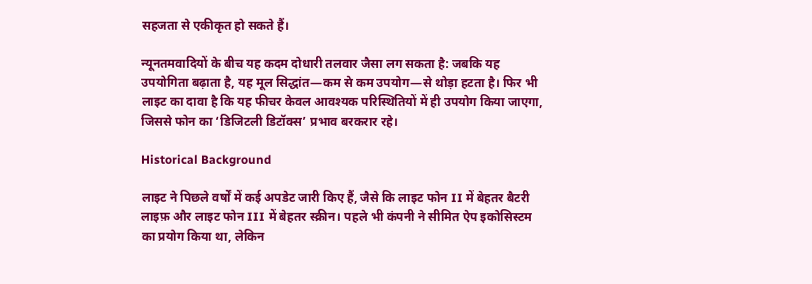सहजता से एकीकृत हो सकते हैं।

न्यूनतमवादियों के बीच यह कदम दोधारी तलवार जैसा लग सकता है: जबकि यह उपयोगिता बढ़ाता है, यह मूल सिद्धांत—कम से कम उपयोग—से थोड़ा हटता है। फिर भी लाइट का दावा है कि यह फीचर केवल आवश्यक परिस्थितियों में ही उपयोग किया जाएगा, जिससे फोन का ‘डिजिटली डिटॉक्स’ प्रभाव बरकरार रहे।

Historical Background

लाइट ने पिछले वर्षों में कई अपडेट जारी किए हैं, जैसे कि लाइट फोन II में बेहतर बैटरी लाइफ़ और लाइट फोन III में बेहतर स्क्रीन। पहले भी कंपनी ने सीमित ऐप इकोसिस्टम का प्रयोग किया था, लेकिन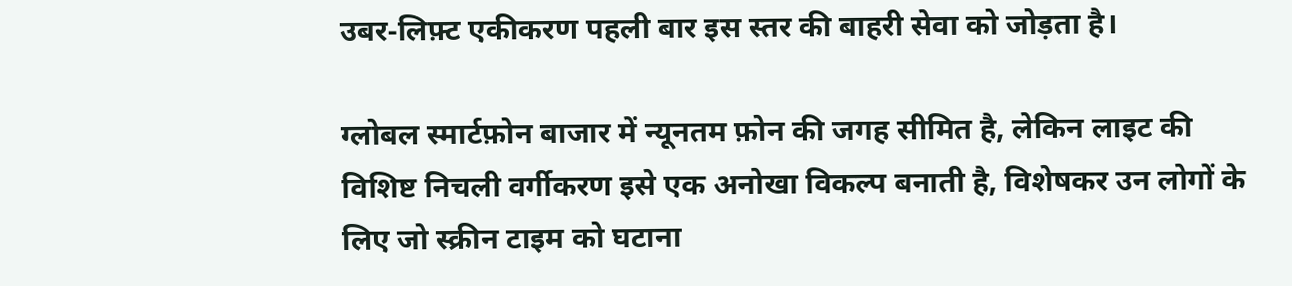उबर‑लिफ़्ट एकीकरण पहली बार इस स्तर की बाहरी सेवा को जोड़ता है।

ग्लोबल स्मार्टफ़ोन बाजार में न्यूनतम फ़ोन की जगह सीमित है, लेकिन लाइट की विशिष्ट निचली वर्गीकरण इसे एक अनोखा विकल्प बनाती है, विशेषकर उन लोगों के लिए जो स्क्रीन टाइम को घटाना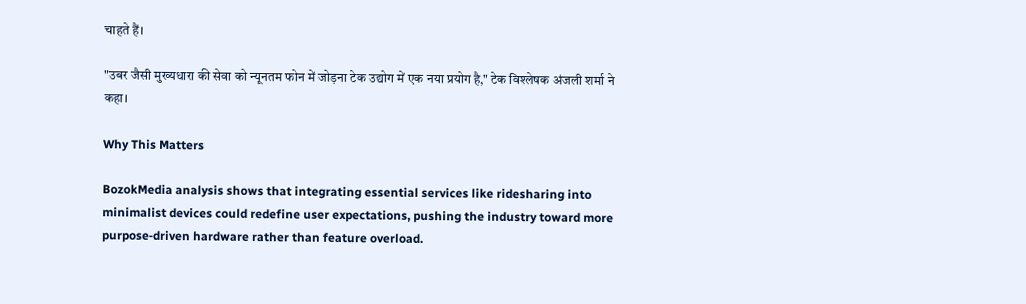चाहते हैं।

"उबर जैसी मुख्यधारा की सेवा को न्यूनतम फोन में जोड़ना टेक उद्योग में एक नया प्रयोग है," टेक विश्लेषक अंजली शर्मा ने कहा।

Why This Matters

BozokMedia analysis shows that integrating essential services like ridesharing into minimalist devices could redefine user expectations, pushing the industry toward more purpose‑driven hardware rather than feature overload.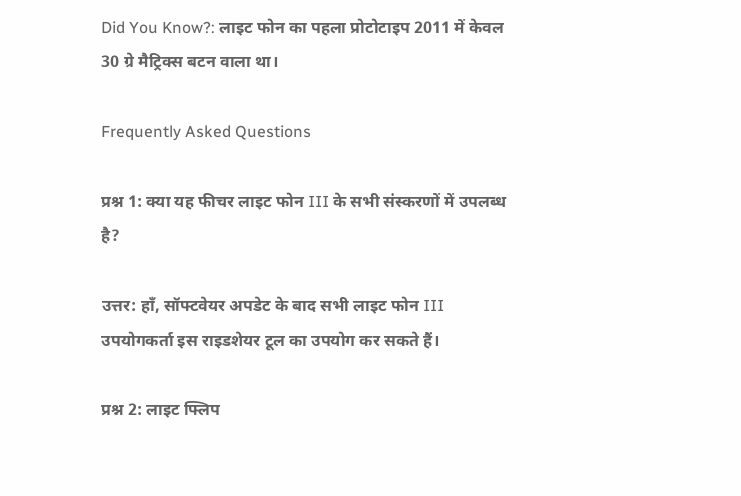Did You Know?: लाइट फोन का पहला प्रोटोटाइप 2011 में केवल 30 ग्रे मैट्रिक्स बटन वाला था।

Frequently Asked Questions

प्रश्न 1: क्या यह फीचर लाइट फोन III के सभी संस्करणों में उपलब्ध है?

उत्तर: हाँ, सॉफ्टवेयर अपडेट के बाद सभी लाइट फोन III उपयोगकर्ता इस राइडशेयर टूल का उपयोग कर सकते हैं।

प्रश्न 2: लाइट फ्लिप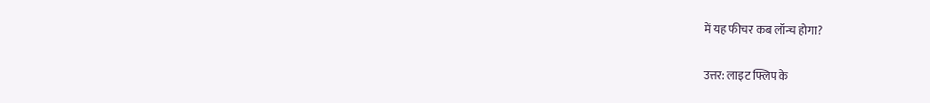में यह फीचर कब लॉन्च होगा?

उत्तर: लाइट फ्लिप के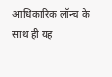आधिकारिक लॉन्च के साथ ही यह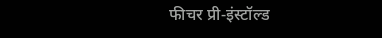फीचर प्री‑इंस्टॉल्ड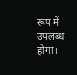रूप में उपलब्ध होगा।